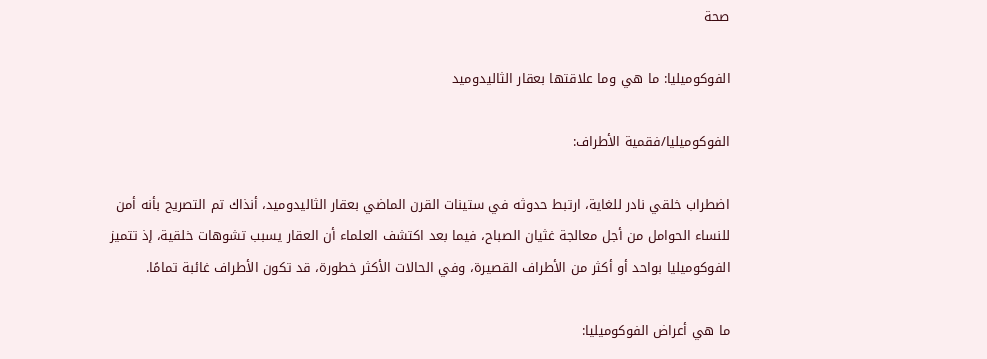صحة

الفوكوميليا: ما هي وما علاقتها بعقار الثاليدوميد

الفوكوميليا/فقمية الأطراف:

اضطراب خلقي نادر للغاية، ارتبط حدوثه في ستينات القرن الماضي بعقار الثاليدوميد، أنذاك تم التصريح بأنه أمن للنساء الحوامل من أجل معالجة غثيان الصباح، فيما بعد اكتشف العلماء أن العقار يسبب تشوهات خلقية، إذ تتميز الفوكوميليا بواحد أو أكثر من الأطراف القصيرة، وفي الحالات الأكثر خطورة، قد تكون الأطراف غائبة تمامًا.

ما هي أعراض الفوكوميليا: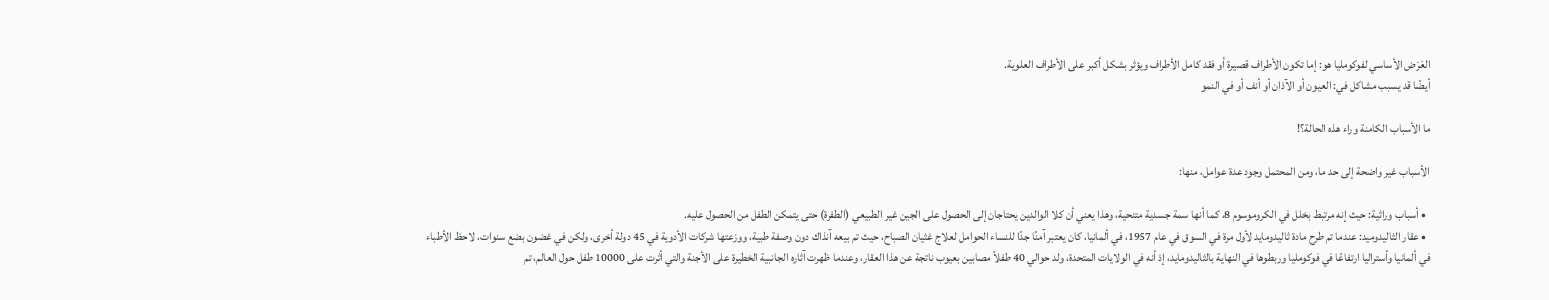العَرَض الأساسي لفوكومليا هو: إما تكون الأطراف قصيرة أو فقد كامل الأطراف ويؤثر بشكل أكبر على الأطراف العلوية.
أيضًا قد يسبب مشاكل في: العيون أو الآذان أو أنف أو في النمو

ما الأسباب الكامنة وراء هذه الحالة؟!

الأسباب غير واضحة إلى حد ما، ومن المحتمل وجود عدة عوامل، منها:

  • أسباب وراثية: حيث إنه مرتبط بخلل في الكروموسوم 8، كما أنها سمة جسدية متنحية، وهذا يعني أن كلا الوالدين يحتاجان إلى الحصول على الجين غير الطبيعي (الطفرة) حتى يتمكن الطفل من الحصول عليه.
  • عقار الثاليدوميد: عندما تم طرح مادة ثاليدومايد لأول مرة في السوق في عام 1957، في ألمانيا، كان يعتبر آمنًا جدًا للنساء الحوامل لعلاج غثيان الصباح، حيث تم بيعه آنذاك دون وصفة طبية، ووزعتها شركات الأدوية في 45 دولة أخرى، ولكن في غضون بضع سنوات، لاحظ الأطباء في ألمانيا وأستراليا ارتفاعًا في فوكومليا وربطوها في النهاية بالثاليدومايد، إذ أنه في الولايات المتحدة، ولد حوالي 40 طفلاً مصابين بعيوب ناتجة عن هذا العقار، وعندما ظهرت آثاره الجانبية الخطيرة على الأجنة والتي أثرت على 10000 طفل حول العالم، تم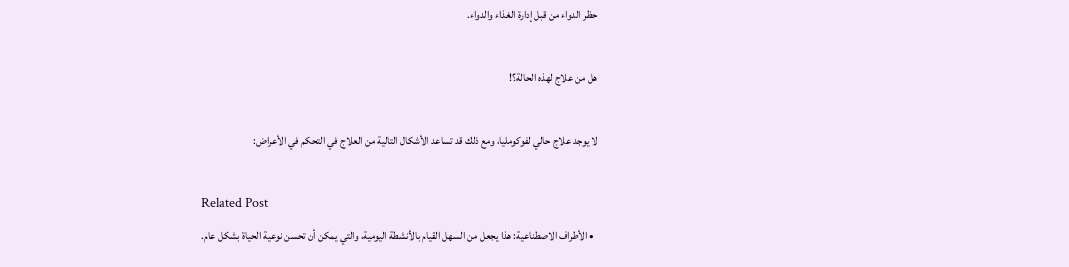حظر الدواء من قبل إدارة الغذاء والدواء.

هل من علاج لهذه الحالة؟!

لا يوجد علاج حالي لفوكومليا، ومع ذلك قد تساعد الأشكال التالية من العلاج في التحكم في الأعراض:

Related Post
  • الأطراف الاصطناعية: هذا يجعل من السهل القيام بالأنشطة اليومية، والتي يمكن أن تحسن نوعية الحياة بشكل عام.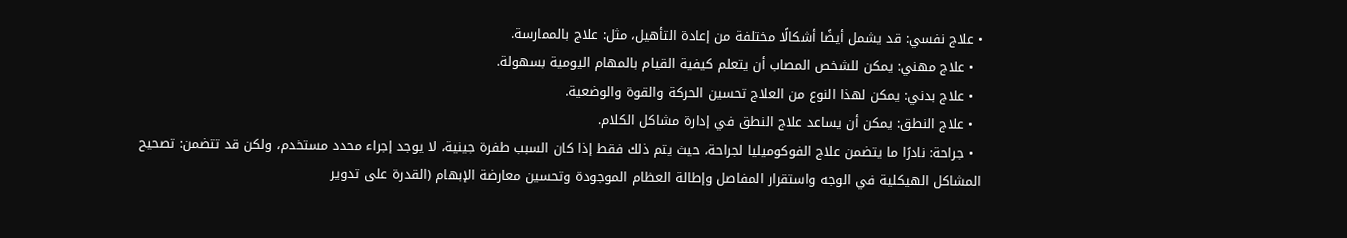• علاج نفسي: قد يشمل أيضًا أشكالًا مختلفة من إعادة التأهيل، مثل: علاج بالممارسة.
  • علاج مهني: يمكن للشخص المصاب أن يتعلم كيفية القيام بالمهام اليومية بسهولة.
  • علاج بدني: يمكن لهذا النوع من العلاج تحسين الحركة والقوة والوضعية.
  • علاج النطق: يمكن أن يساعد علاج النطق في إدارة مشاكل الكلام.
  • جراحة: نادرًا ما يتضمن علاج الفوكوميليا لجراحة، حيث يتم ذلك فقط إذا كان السبب طفرة جينية، لا يوجد إجراء محدد مستخدم، ولكن قد تتضمن: تصحيح المشاكل الهيكلية في الوجه واستقرار المفاصل وإطالة العظام الموجودة وتحسين معارضة الإبهام (القدرة على تدوير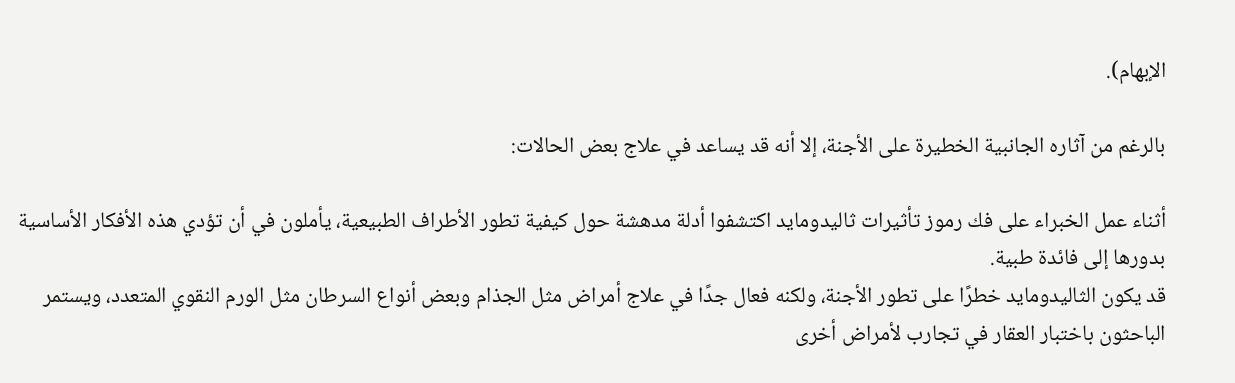الإبهام).

بالرغم من آثاره الجانبية الخطيرة على الأجنة، إلا أنه قد يساعد في علاج بعض الحالات:

أثناء عمل الخبراء على فك رموز تأثيرات ثاليدومايد اكتشفوا أدلة مدهشة حول كيفية تطور الأطراف الطبيعية، يأملون في أن تؤدي هذه الأفكار الأساسية بدورها إلى فائدة طبية.
قد يكون الثاليدومايد خطرًا على تطور الأجنة، ولكنه فعال جدًا في علاج أمراض مثل الجذام وبعض أنواع السرطان مثل الورم النقوي المتعدد، ويستمر الباحثون باختبار العقار في تجارب لأمراض أخرى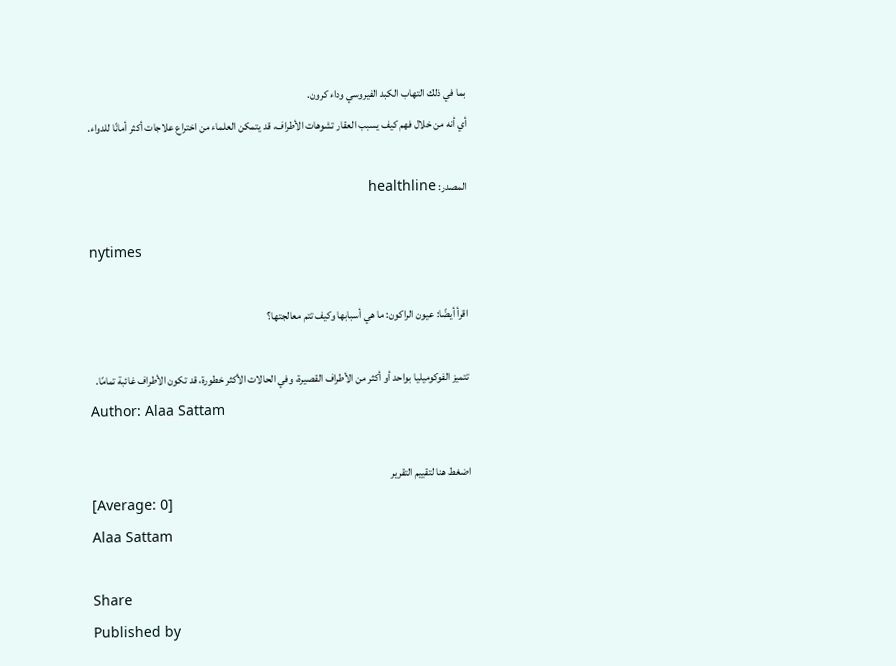بما في ذلك التهاب الكبد الفيروسي وداء كرون.
أي أنه من خلال فهم كيف يسبب العقار تشوهات الأطراف، قد يتمكن العلماء من اختراع علاجات أكثر أمانًا للدواء.

المصدر: healthline

nytimes

اقرأ أيضًا: عيون الراكون: ما هي أسبابها وكيف تتم معالجتها؟

تتميز الفوكوميليا بواحد أو أكثر من الأطراف القصيرة، وفي الحالات الأكثر خطورة، قد تكون الأطراف غائبة تمامًا.
Author: Alaa Sattam

اضغط هنا لتقييم التقرير
[Average: 0]
Alaa Sattam

Share
Published by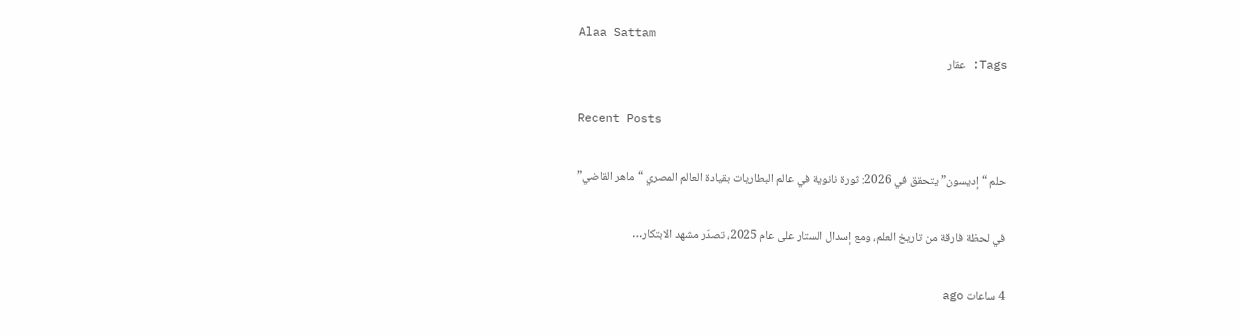Alaa Sattam
Tags: عقار

Recent Posts

حلم “إديسون” يتحقق في 2026: ثورة نانوية في عالم البطاريات بقيادة العالم المصري “ماهر القاضي”

في لحظة فارقة من تاريخ العلم، ومع إسدال الستار على عام 2025، تصدّر مشهد الابتكار…

4 ساعات ago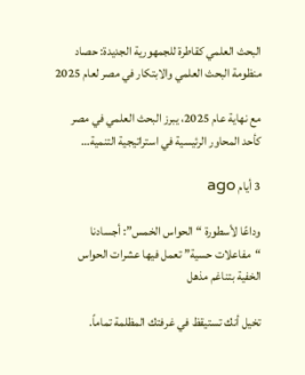البحث العلمي كقاطرة للجمهورية الجديدة: حصاد منظومة البحث العلمي والابتكار في مصر لعام 2025

مع نهاية عام 2025، يبرز البحث العلمي في مصر كأحد المحاور الرئيسية في استراتيجية التنمية…

3 أيام ago

وداعًا لأسطورة “الحواس الخمس”: أجسادنا “مفاعلات حسية” تعمل فيها عشرات الحواس الخفية بتناغم مذهل

تخيل أنك تستيقظ في غرفتك المظلمة تماماً.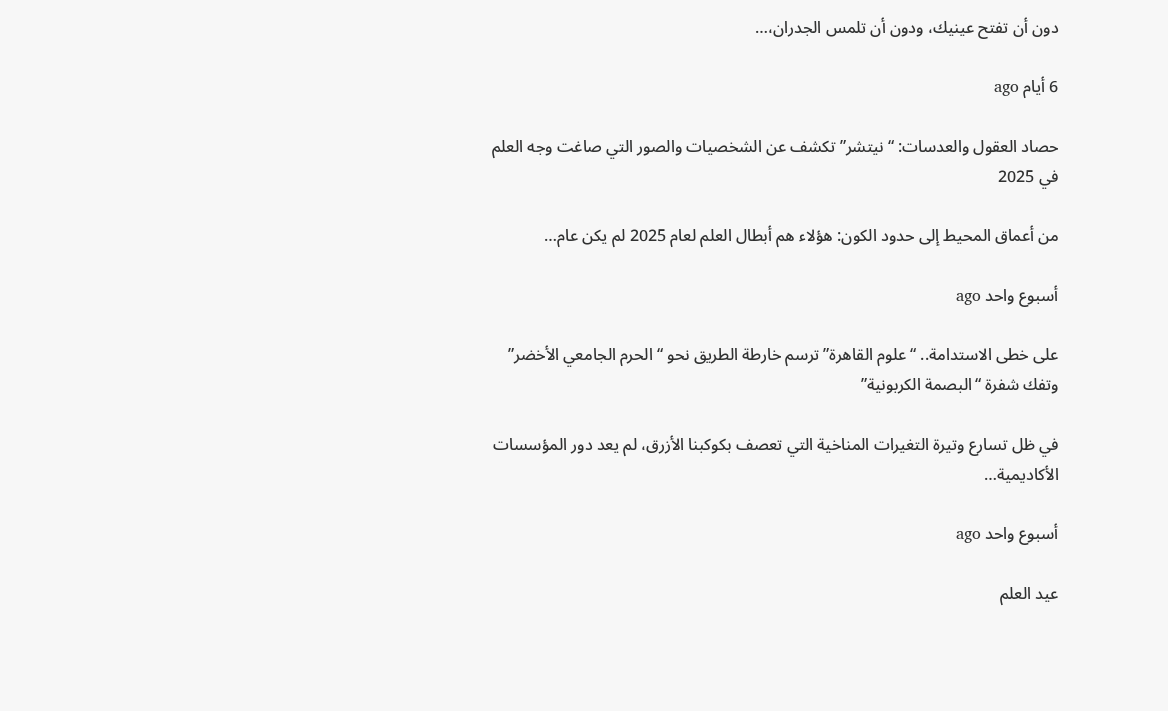دون أن تفتح عينيك، ودون أن تلمس الجدران،…

6 أيام ago

حصاد العقول والعدسات: “نيتشر” تكشف عن الشخصيات والصور التي صاغت وجه العلم في 2025

من أعماق المحيط إلى حدود الكون: هؤلاء هم أبطال العلم لعام 2025 لم يكن عام…

أسبوع واحد ago

على خطى الاستدامة.. “علوم القاهرة” ترسم خارطة الطريق نحو “الحرم الجامعي الأخضر” وتفك شفرة “البصمة الكربونية”

في ظل تسارع وتيرة التغيرات المناخية التي تعصف بكوكبنا الأزرق، لم يعد دور المؤسسات الأكاديمية…

أسبوع واحد ago

عيد العلم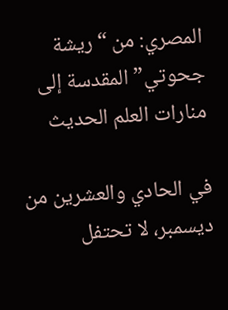المصري: من “ريشة جحوتي” المقدسة إلى منارات العلم الحديث

في الحادي والعشرين من ديسمبر، لا تحتفل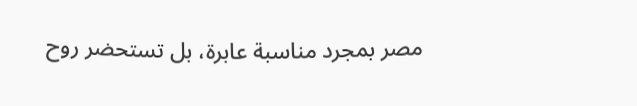مصر بمجرد مناسبة عابرة، بل تستحضر روح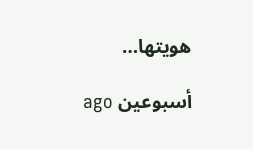هويتها…

أسبوعين ago